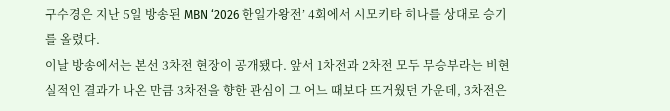구수경은 지난 5일 방송된 MBN ‘2026 한일가왕전’ 4회에서 시모키타 히나를 상대로 승기를 올렸다.
이날 방송에서는 본선 3차전 현장이 공개됐다. 앞서 1차전과 2차전 모두 무승부라는 비현실적인 결과가 나온 만큼 3차전을 향한 관심이 그 어느 때보다 뜨거웠던 가운데, 3차전은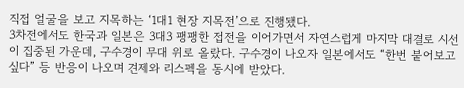직접 얼굴을 보고 지목하는 ‘1대1 현장 지목전’으로 진행됐다.
3차전에서도 한국과 일본은 3대3 팽팽한 접전을 이어가면서 자연스럽게 마지막 대결로 시선이 집중된 가운데, 구수경이 무대 위로 올랐다. 구수경이 나오자 일본에서도 “한번 붙어보고 싶다” 등 반응이 나오며 견제와 리스펙을 동시에 받았다.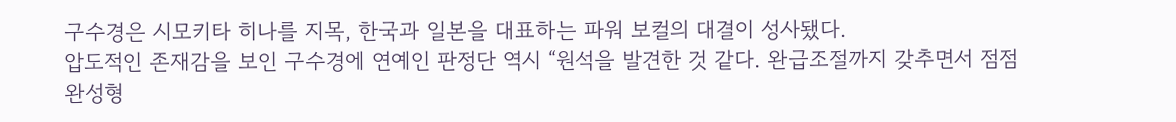구수경은 시모키타 히나를 지목, 한국과 일본을 대표하는 파워 보컬의 대결이 성사됐다.
압도적인 존재감을 보인 구수경에 연예인 판정단 역시 “원석을 발견한 것 같다. 완급조절까지 갖추면서 점점 완성형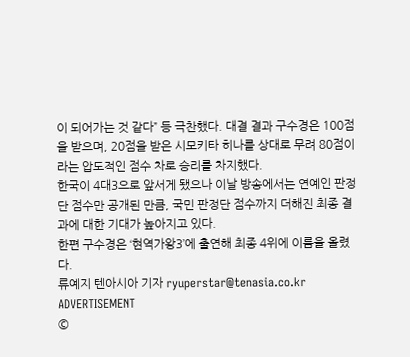이 되어가는 것 같다” 등 극찬했다. 대결 결과 구수경은 100점을 받으며, 20점을 받은 시모키타 히나를 상대로 무려 80점이라는 압도적인 점수 차로 승리를 차지했다.
한국이 4대3으로 앞서게 됐으나 이날 방송에서는 연예인 판정단 점수만 공개된 만큼, 국민 판정단 점수까지 더해진 최종 결과에 대한 기대가 높아지고 있다.
한편 구수경은 ‘현역가왕3’에 출연해 최종 4위에 이름을 올렸다.
류예지 텐아시아 기자 ryuperstar@tenasia.co.kr
ADVERTISEMENT
©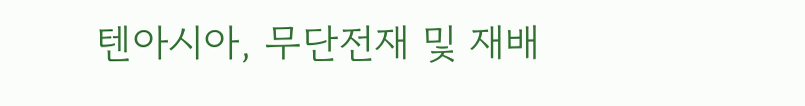텐아시아, 무단전재 및 재배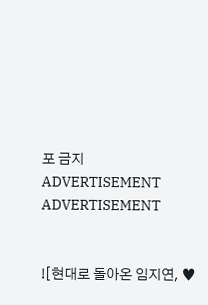포 금지
ADVERTISEMENT
ADVERTISEMENT


![현대로 돌아온 임지연, ♥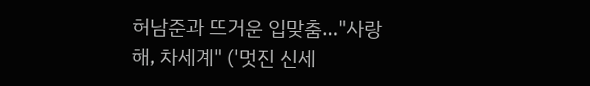허남준과 뜨거운 입맞춤…"사랑해, 차세계" ('멋진 신세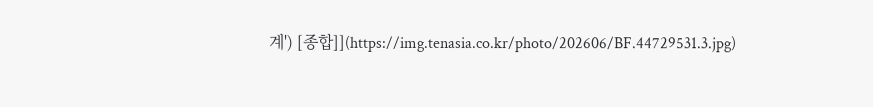계') [종합]](https://img.tenasia.co.kr/photo/202606/BF.44729531.3.jpg)